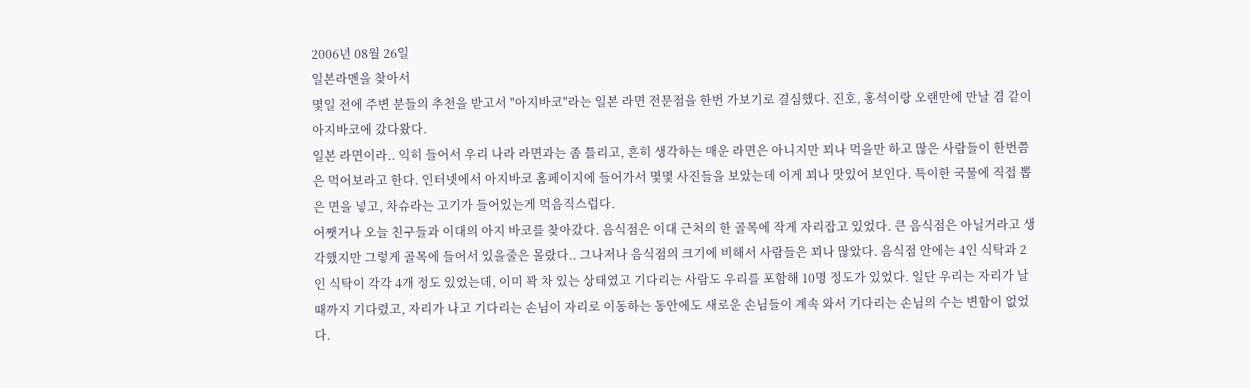2006년 08월 26일
일본라멘을 찾아서
몇일 전에 주변 분들의 추천을 받고서 "아지바코"라는 일본 라면 전문점을 한번 가보기로 결심했다. 진호, 홍석이랑 오랜만에 만날 겸 같이 아지바코에 갔다왔다.
일본 라면이라.. 익히 들어서 우리 나라 라면과는 좀 틀리고, 흔히 생각하는 매운 라면은 아니지만 꾀나 먹을만 하고 많은 사람들이 한번쯤은 먹어보라고 한다. 인터넷에서 아지바코 홈페이지에 들어가서 몇몇 사진들을 보았는데 이게 꾀나 맛있어 보인다. 특이한 국물에 직접 뽑은 면을 넣고, 차슈라는 고기가 들어있는게 먹음직스럽다.
어쨋거나 오늘 친구들과 이대의 아지 바코를 찾아갔다. 음식점은 이대 근처의 한 골목에 작게 자리잡고 있었다. 큰 음식점은 아닐거라고 생각했지만 그렇게 골목에 들어서 있을줄은 몰랐다.. 그나저나 음식점의 크기에 비해서 사람들은 꾀나 많았다. 음식점 안에는 4인 식탁과 2인 식탁이 각각 4개 정도 있었는데, 이미 꽉 차 있는 상태였고 기다리는 사람도 우리를 포함해 10명 정도가 있었다. 일단 우리는 자리가 날 때까지 기다렸고, 자리가 나고 기다리는 손님이 자리로 이동하는 동안에도 새로운 손님들이 계속 와서 기다리는 손님의 수는 변함이 없었다.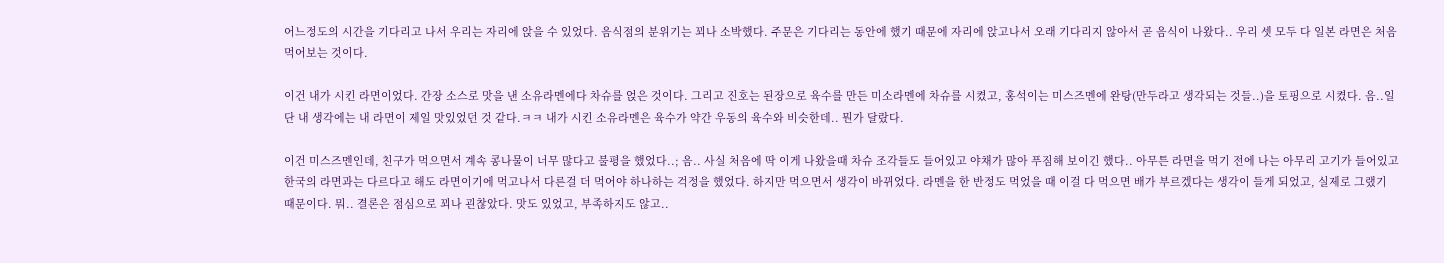어느정도의 시간을 기다리고 나서 우리는 자리에 앉을 수 있었다. 음식점의 분위기는 꾀나 소박했다. 주문은 기다리는 동안에 했기 때문에 자리에 앉고나서 오래 기다리지 않아서 곧 음식이 나왔다.. 우리 셋 모두 다 일본 라면은 처음 먹어보는 것이다.

이건 내가 시킨 라면이었다. 간장 소스로 맛을 낸 소유라멘에다 차슈를 얹은 것이다. 그리고 진호는 된장으로 육수를 만든 미소라멘에 차슈를 시켰고, 홍석이는 미스즈멘에 완탕(만두라고 생각되는 것들..)을 토핑으로 시켰다. 음..일단 내 생각에는 내 라면이 제일 맛있었던 것 같다.ㅋㅋ 내가 시킨 소유라멘은 육수가 약간 우동의 육수와 비슷한데.. 뭔가 달랐다.

이건 미스즈멘인데, 친구가 먹으면서 계속 콩나물이 너무 많다고 불평을 했었다..; 음.. 사실 처음에 딱 이게 나왔을때 차슈 조각들도 들어있고 야채가 많아 푸짐해 보이긴 했다.. 아무튼 라면을 먹기 전에 나는 아무리 고기가 들어있고 한국의 라면과는 다르다고 해도 라면이기에 먹고나서 다른걸 더 먹어야 하나하는 걱정을 했었다. 하지만 먹으면서 생각이 바뀌었다. 라멘을 한 반정도 먹었을 때 이걸 다 먹으면 배가 부르겠다는 생각이 들게 되었고, 실제로 그랬기 때문이다. 뭐.. 결론은 점심으로 꾀나 괸찮았다. 맛도 있었고, 부족하지도 않고..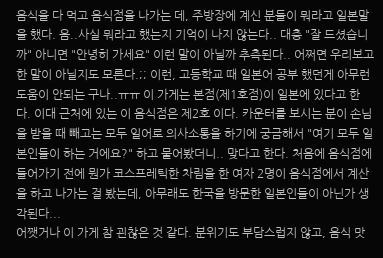음식을 다 먹고 음식점을 나가는 데, 주방장에 계신 분들이 뭐라고 일본말을 했다. 음..사실 뭐라고 했는지 기억이 나지 않는다.. 대충 "잘 드셨습니까" 아니면 "안녕히 가세요" 이런 말이 아닐까 추측된다.. 어쩌면 우리보고 한 말이 아닐지도 모른다.;; 이런, 고등학교 때 일본어 공부 했던게 아무런 도움이 안되는 구나..ㅠㅠ 이 가게는 본점(제1호점)이 일본에 있다고 한다. 이대 근처에 있는 이 음식점은 제2호 이다. 카운터를 보시는 분이 손님을 받을 때 빼고는 모두 일어로 의사소통을 하기에 궁금해서 "여기 모두 일본인들이 하는 거에요?" 하고 물어봤더니.. 맞다고 한다. 처음에 음식점에 들어가기 전에 뭔가 코스프레틱한 차림을 한 여자 2명이 음식점에서 계산을 하고 나가는 걸 봤는데, 아무래도 한국을 방문한 일본인들이 아닌가 생각된다...
어쨋거나 이 가게 참 괸찮은 것 같다. 분위기도 부담스럽지 않고, 음식 맛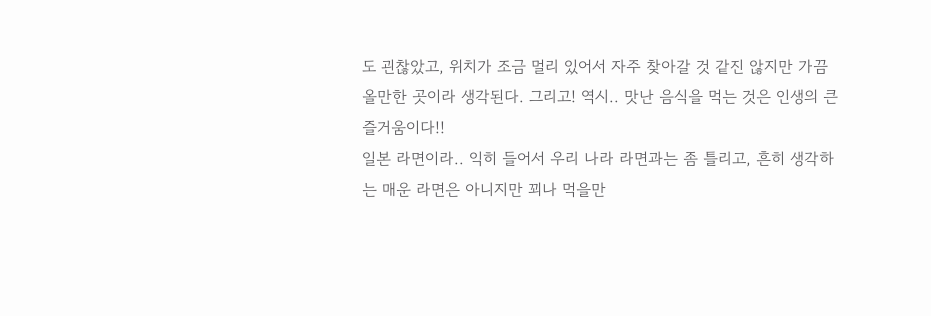도 괸찮았고, 위치가 조금 멀리 있어서 자주 찾아갈 것 같진 않지만 가끔 올만한 곳이라 생각된다. 그리고! 역시.. 맛난 음식을 먹는 것은 인생의 큰 즐거움이다!!
일본 라면이라.. 익히 들어서 우리 나라 라면과는 좀 틀리고, 흔히 생각하는 매운 라면은 아니지만 꾀나 먹을만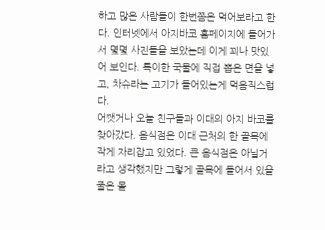하고 많은 사람들이 한번쯤은 먹어보라고 한다. 인터넷에서 아지바코 홈페이지에 들어가서 몇몇 사진들을 보았는데 이게 꾀나 맛있어 보인다. 특이한 국물에 직접 뽑은 면을 넣고, 차슈라는 고기가 들어있는게 먹음직스럽다.
어쨋거나 오늘 친구들과 이대의 아지 바코를 찾아갔다. 음식점은 이대 근처의 한 골목에 작게 자리잡고 있었다. 큰 음식점은 아닐거라고 생각했지만 그렇게 골목에 들어서 있을줄은 몰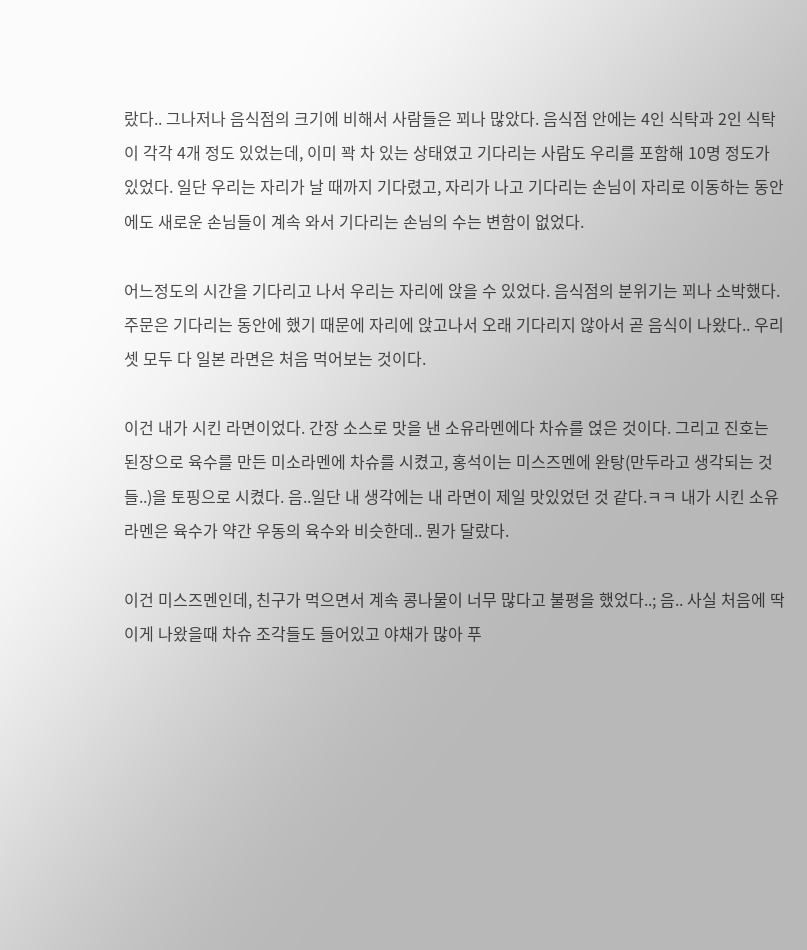랐다.. 그나저나 음식점의 크기에 비해서 사람들은 꾀나 많았다. 음식점 안에는 4인 식탁과 2인 식탁이 각각 4개 정도 있었는데, 이미 꽉 차 있는 상태였고 기다리는 사람도 우리를 포함해 10명 정도가 있었다. 일단 우리는 자리가 날 때까지 기다렸고, 자리가 나고 기다리는 손님이 자리로 이동하는 동안에도 새로운 손님들이 계속 와서 기다리는 손님의 수는 변함이 없었다.

어느정도의 시간을 기다리고 나서 우리는 자리에 앉을 수 있었다. 음식점의 분위기는 꾀나 소박했다. 주문은 기다리는 동안에 했기 때문에 자리에 앉고나서 오래 기다리지 않아서 곧 음식이 나왔다.. 우리 셋 모두 다 일본 라면은 처음 먹어보는 것이다.

이건 내가 시킨 라면이었다. 간장 소스로 맛을 낸 소유라멘에다 차슈를 얹은 것이다. 그리고 진호는 된장으로 육수를 만든 미소라멘에 차슈를 시켰고, 홍석이는 미스즈멘에 완탕(만두라고 생각되는 것들..)을 토핑으로 시켰다. 음..일단 내 생각에는 내 라면이 제일 맛있었던 것 같다.ㅋㅋ 내가 시킨 소유라멘은 육수가 약간 우동의 육수와 비슷한데.. 뭔가 달랐다.

이건 미스즈멘인데, 친구가 먹으면서 계속 콩나물이 너무 많다고 불평을 했었다..; 음.. 사실 처음에 딱 이게 나왔을때 차슈 조각들도 들어있고 야채가 많아 푸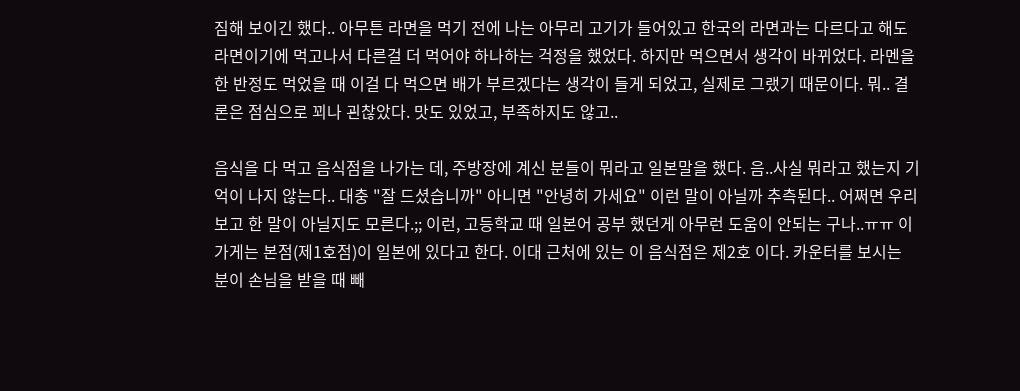짐해 보이긴 했다.. 아무튼 라면을 먹기 전에 나는 아무리 고기가 들어있고 한국의 라면과는 다르다고 해도 라면이기에 먹고나서 다른걸 더 먹어야 하나하는 걱정을 했었다. 하지만 먹으면서 생각이 바뀌었다. 라멘을 한 반정도 먹었을 때 이걸 다 먹으면 배가 부르겠다는 생각이 들게 되었고, 실제로 그랬기 때문이다. 뭐.. 결론은 점심으로 꾀나 괸찮았다. 맛도 있었고, 부족하지도 않고..

음식을 다 먹고 음식점을 나가는 데, 주방장에 계신 분들이 뭐라고 일본말을 했다. 음..사실 뭐라고 했는지 기억이 나지 않는다.. 대충 "잘 드셨습니까" 아니면 "안녕히 가세요" 이런 말이 아닐까 추측된다.. 어쩌면 우리보고 한 말이 아닐지도 모른다.;; 이런, 고등학교 때 일본어 공부 했던게 아무런 도움이 안되는 구나..ㅠㅠ 이 가게는 본점(제1호점)이 일본에 있다고 한다. 이대 근처에 있는 이 음식점은 제2호 이다. 카운터를 보시는 분이 손님을 받을 때 빼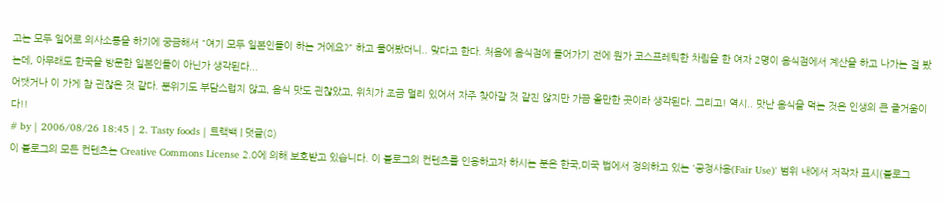고는 모두 일어로 의사소통을 하기에 궁금해서 "여기 모두 일본인들이 하는 거에요?" 하고 물어봤더니.. 맞다고 한다. 처음에 음식점에 들어가기 전에 뭔가 코스프레틱한 차림을 한 여자 2명이 음식점에서 계산을 하고 나가는 걸 봤는데, 아무래도 한국을 방문한 일본인들이 아닌가 생각된다...
어쨋거나 이 가게 참 괸찮은 것 같다. 분위기도 부담스럽지 않고, 음식 맛도 괸찮았고, 위치가 조금 멀리 있어서 자주 찾아갈 것 같진 않지만 가끔 올만한 곳이라 생각된다. 그리고! 역시.. 맛난 음식을 먹는 것은 인생의 큰 즐거움이다!!
# by | 2006/08/26 18:45 | 2. Tasty foods | 트랙백 | 덧글(8)
이 블로그의 모든 컨텐츠는 Creative Commons License 2.0에 의해 보호받고 있습니다. 이 블로그의 컨텐츠를 인용하고자 하시는 분은 한국,미국 법에서 정의하고 있는 '공정사용(Fair Use)' 범위 내에서 저작자 표시(블로그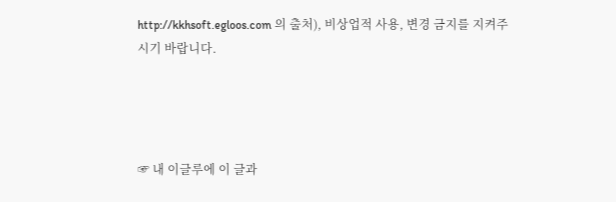http://kkhsoft.egloos.com 의 출처), 비상업적 사용, 변경 금지를 지켜주시기 바랍니다.




☞ 내 이글루에 이 글과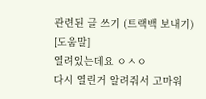관련된 글 쓰기 (트랙백 보내기) [도움말]
열려있는데요 ㅇㅅㅇ
다시 열린거 알려줘서 고마워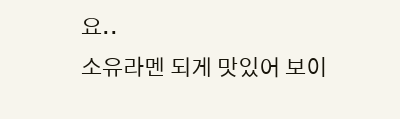요..
소유라멘 되게 맛있어 보이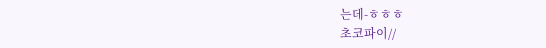는데-ㅎㅎㅎ
초코파이//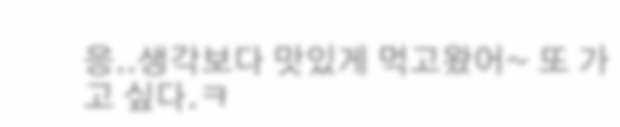응..생각보다 맛있게 먹고왔어~ 또 가고 싶다.ㅋ